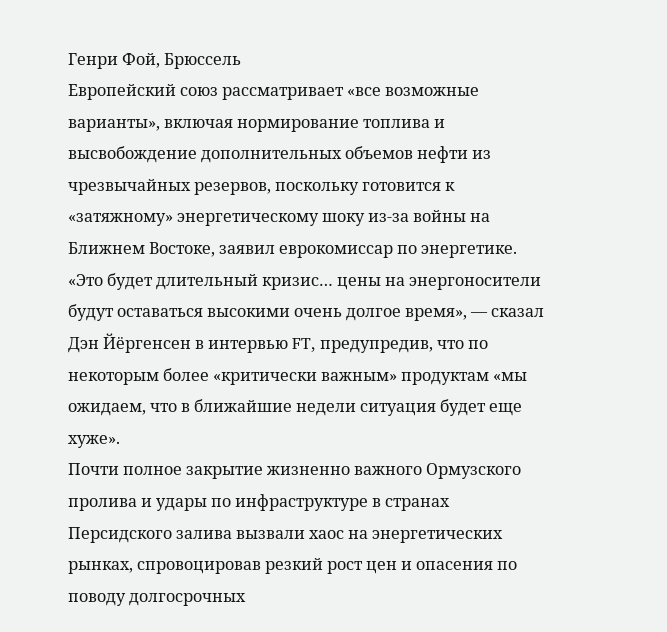Генри Фой, Брюссель
Европейский союз рассматривает «все возможные варианты», включая нормирование топлива и высвобождение дополнительных объемов нефти из чрезвычайных резервов, поскольку готовится к «затяжному» энергетическому шоку из-за войны на Ближнем Востоке, заявил еврокомиссар по энергетике.
«Это будет длительный кризис… цены на энергоносители будут оставаться высокими очень долгое время», — сказал Дэн Йёргенсен в интервью FT, предупредив, что по некоторым более «критически важным» продуктам «мы ожидаем, что в ближайшие недели ситуация будет еще хуже».
Почти полное закрытие жизненно важного Ормузского пролива и удары по инфраструктуре в странах Персидского залива вызвали хаос на энергетических рынках, спровоцировав резкий рост цен и опасения по поводу долгосрочных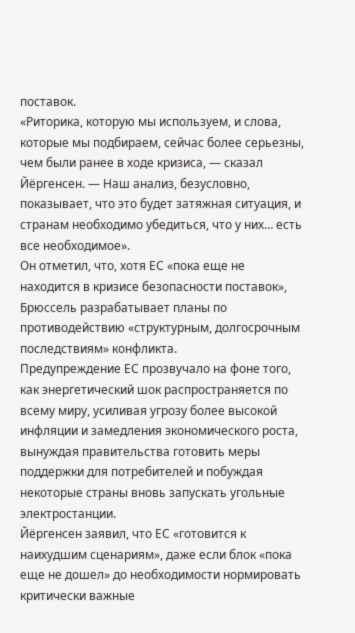поставок.
«Риторика, которую мы используем, и слова, которые мы подбираем, сейчас более серьезны, чем были ранее в ходе кризиса, — сказал Йёргенсен. — Наш анализ, безусловно, показывает, что это будет затяжная ситуация, и странам необходимо убедиться, что у них… есть все необходимое».
Он отметил, что, хотя ЕС «пока еще не находится в кризисе безопасности поставок», Брюссель разрабатывает планы по противодействию «структурным, долгосрочным последствиям» конфликта.
Предупреждение ЕС прозвучало на фоне того, как энергетический шок распространяется по всему миру, усиливая угрозу более высокой инфляции и замедления экономического роста, вынуждая правительства готовить меры поддержки для потребителей и побуждая некоторые страны вновь запускать угольные электростанции.
Йёргенсен заявил, что ЕС «готовится к наихудшим сценариям», даже если блок «пока еще не дошел» до необходимости нормировать критически важные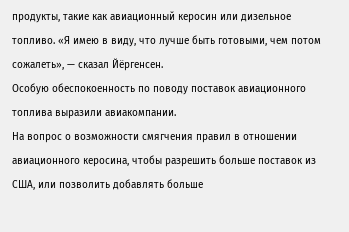продукты, такие как авиационный керосин или дизельное топливо. «Я имею в виду, что лучше быть готовыми, чем потом сожалеть», — сказал Йёргенсен.
Особую обеспокоенность по поводу поставок авиационного топлива выразили авиакомпании.
На вопрос о возможности смягчения правил в отношении авиационного керосина, чтобы разрешить больше поставок из США, или позволить добавлять больше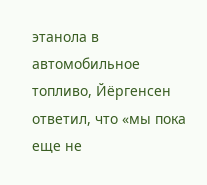этанола в автомобильное топливо, Йёргенсен ответил, что «мы пока еще не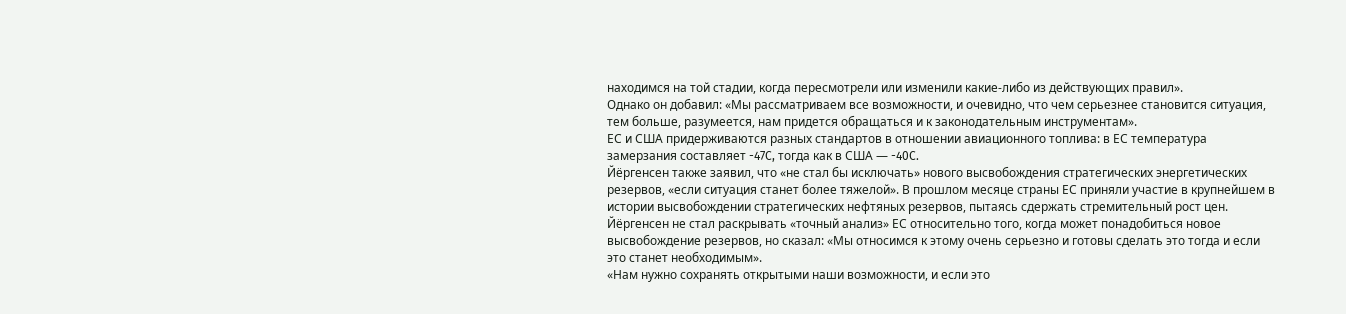находимся на той стадии, когда пересмотрели или изменили какие-либо из действующих правил».
Однако он добавил: «Мы рассматриваем все возможности, и очевидно, что чем серьезнее становится ситуация, тем больше, разумеется, нам придется обращаться и к законодательным инструментам».
ЕС и США придерживаются разных стандартов в отношении авиационного топлива: в ЕС температура замерзания составляет -47C, тогда как в США — -40C.
Йёргенсен также заявил, что «не стал бы исключать» нового высвобождения стратегических энергетических резервов, «если ситуация станет более тяжелой». В прошлом месяце страны ЕС приняли участие в крупнейшем в истории высвобождении стратегических нефтяных резервов, пытаясь сдержать стремительный рост цен.
Йёргенсен не стал раскрывать «точный анализ» ЕС относительно того, когда может понадобиться новое высвобождение резервов, но сказал: «Мы относимся к этому очень серьезно и готовы сделать это тогда и если это станет необходимым».
«Нам нужно сохранять открытыми наши возможности, и если это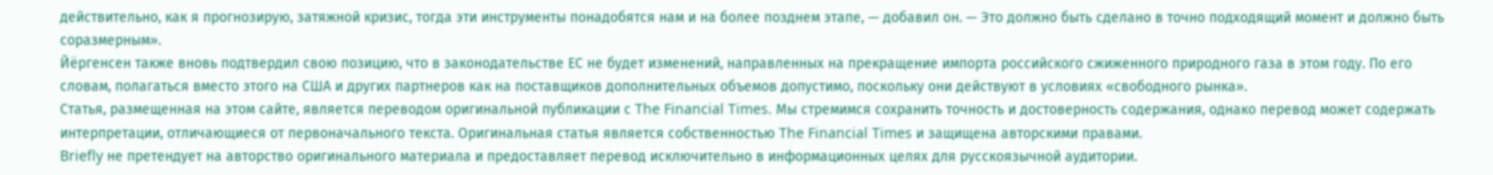действительно, как я прогнозирую, затяжной кризис, тогда эти инструменты понадобятся нам и на более позднем этапе, — добавил он. — Это должно быть сделано в точно подходящий момент и должно быть соразмерным».
Йёргенсен также вновь подтвердил свою позицию, что в законодательстве ЕС не будет изменений, направленных на прекращение импорта российского сжиженного природного газа в этом году. По его словам, полагаться вместо этого на США и других партнеров как на поставщиков дополнительных объемов допустимо, поскольку они действуют в условиях «свободного рынка».
Статья, размещенная на этом сайте, является переводом оригинальной публикации с The Financial Times. Мы стремимся сохранить точность и достоверность содержания, однако перевод может содержать интерпретации, отличающиеся от первоначального текста. Оригинальная статья является собственностью The Financial Times и защищена авторскими правами.
Briefly не претендует на авторство оригинального материала и предоставляет перевод исключительно в информационных целях для русскоязычной аудитории.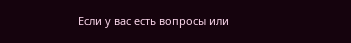Если у вас есть вопросы или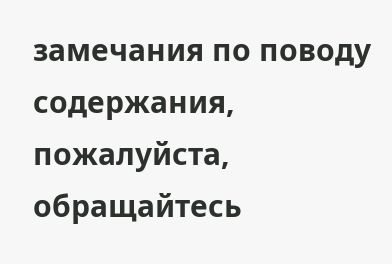замечания по поводу содержания, пожалуйста, обращайтесь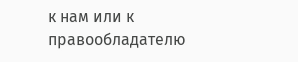к нам или к правообладателю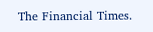The Financial Times.